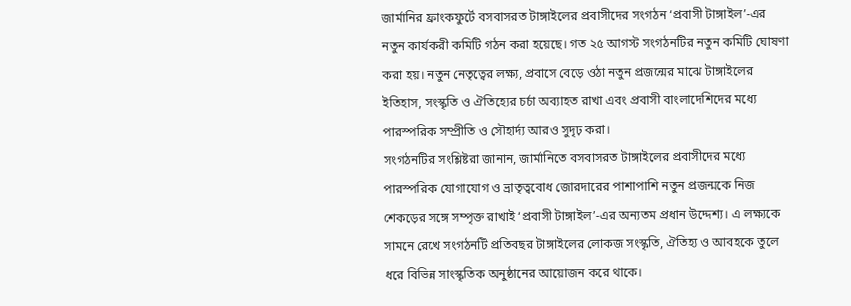জার্মানির ফ্রাংকফুর্টে বসবাসরত টাঙ্গাইলের প্রবাসীদের সংগঠন ‘প্রবাসী টাঙ্গাইল’-এর নতুন কার্যকরী কমিটি গঠন করা হয়েছে। গত ২৫ আগস্ট সংগঠনটির নতুন কমিটি ঘোষণা করা হয়। নতুন নেতৃত্বের লক্ষ্য, প্রবাসে বেড়ে ওঠা নতুন প্রজন্মের মাঝে টাঙ্গাইলের ইতিহাস, সংস্কৃতি ও ঐতিহ্যের চর্চা অব্যাহত রাখা এবং প্রবাসী বাংলাদেশিদের মধ্যে পারস্পরিক সম্প্রীতি ও সৌহার্দ্য আরও সুদৃঢ় করা।
সংগঠনটির সংশ্লিষ্টরা জানান, জার্মানিতে বসবাসরত টাঙ্গাইলের প্রবাসীদের মধ্যে পারস্পরিক যোগাযোগ ও ভ্রাতৃত্ববোধ জোরদারের পাশাপাশি নতুন প্রজন্মকে নিজ শেকড়ের সঙ্গে সম্পৃক্ত রাখাই ‘প্রবাসী টাঙ্গাইল’-এর অন্যতম প্রধান উদ্দেশ্য। এ লক্ষ্যকে সামনে রেখে সংগঠনটি প্রতিবছর টাঙ্গাইলের লোকজ সংস্কৃতি, ঐতিহ্য ও আবহকে তুলে ধরে বিভিন্ন সাংস্কৃতিক অনুষ্ঠানের আয়োজন করে থাকে।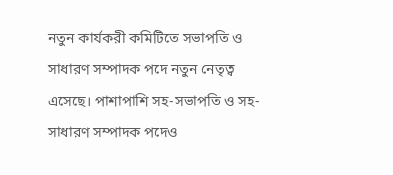নতুন কার্যকরী কমিটিতে সভাপতি ও সাধারণ সম্পাদক পদে নতুন নেতৃত্ব এসেছে। পাশাপাশি সহ-সভাপতি ও সহ-সাধারণ সম্পাদক পদেও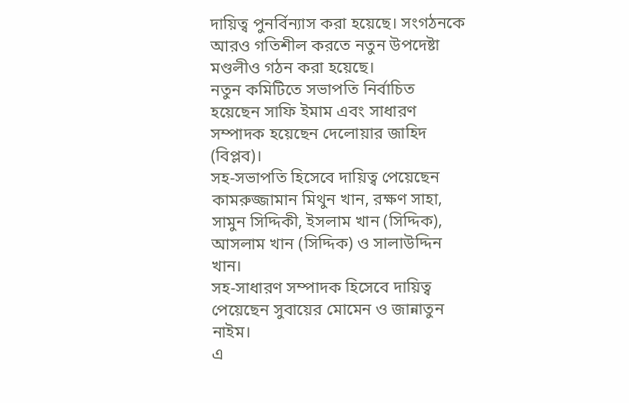দায়িত্ব পুনর্বিন্যাস করা হয়েছে। সংগঠনকে আরও গতিশীল করতে নতুন উপদেষ্টা মণ্ডলীও গঠন করা হয়েছে।
নতুন কমিটিতে সভাপতি নির্বাচিত হয়েছেন সাফি ইমাম এবং সাধারণ সম্পাদক হয়েছেন দেলোয়ার জাহিদ (বিপ্লব)।
সহ-সভাপতি হিসেবে দায়িত্ব পেয়েছেন কামরুজ্জামান মিথুন খান, রক্ষণ সাহা, সামুন সিদ্দিকী, ইসলাম খান (সিদ্দিক), আসলাম খান (সিদ্দিক) ও সালাউদ্দিন খান।
সহ-সাধারণ সম্পাদক হিসেবে দায়িত্ব পেয়েছেন সুবায়ের মোমেন ও জান্নাতুন নাইম।
এ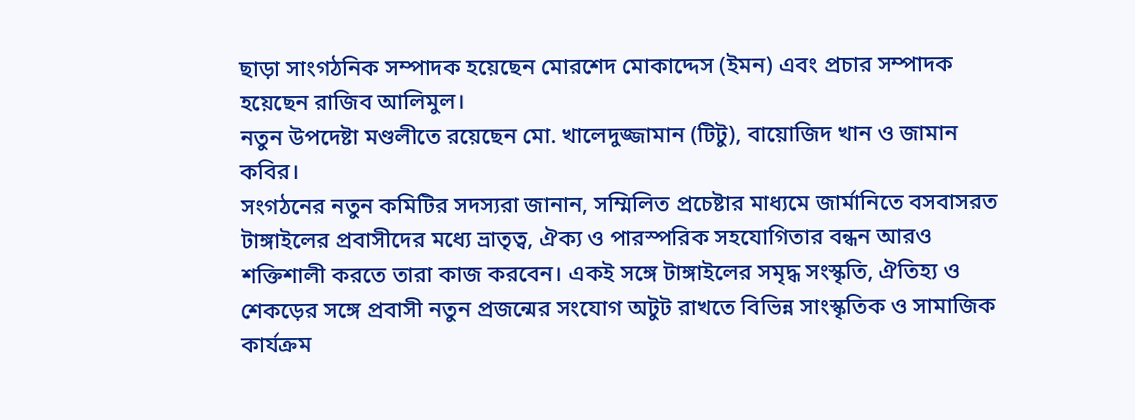ছাড়া সাংগঠনিক সম্পাদক হয়েছেন মোরশেদ মোকাদ্দেস (ইমন) এবং প্রচার সম্পাদক হয়েছেন রাজিব আলিমুল।
নতুন উপদেষ্টা মণ্ডলীতে রয়েছেন মো. খালেদুজ্জামান (টিটু), বায়োজিদ খান ও জামান কবির।
সংগঠনের নতুন কমিটির সদস্যরা জানান, সম্মিলিত প্রচেষ্টার মাধ্যমে জার্মানিতে বসবাসরত টাঙ্গাইলের প্রবাসীদের মধ্যে ভ্রাতৃত্ব, ঐক্য ও পারস্পরিক সহযোগিতার বন্ধন আরও শক্তিশালী করতে তারা কাজ করবেন। একই সঙ্গে টাঙ্গাইলের সমৃদ্ধ সংস্কৃতি, ঐতিহ্য ও শেকড়ের সঙ্গে প্রবাসী নতুন প্রজন্মের সংযোগ অটুট রাখতে বিভিন্ন সাংস্কৃতিক ও সামাজিক কার্যক্রম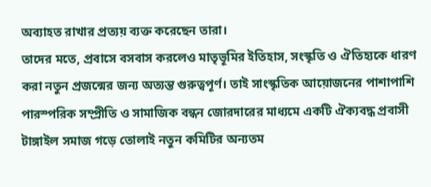অব্যাহত রাখার প্রত্যয় ব্যক্ত করেছেন তারা।
তাদের মতে, প্রবাসে বসবাস করলেও মাতৃভূমির ইতিহাস, সংস্কৃতি ও ঐতিহ্যকে ধারণ করা নতুন প্রজন্মের জন্য অত্যন্ত গুরুত্বপূর্ণ। তাই সাংস্কৃতিক আয়োজনের পাশাপাশি পারস্পরিক সম্প্রীতি ও সামাজিক বন্ধন জোরদারের মাধ্যমে একটি ঐক্যবদ্ধ প্রবাসী টাঙ্গাইল সমাজ গড়ে তোলাই নতুন কমিটির অন্যতম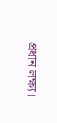প্রধান লক্ষ্য।